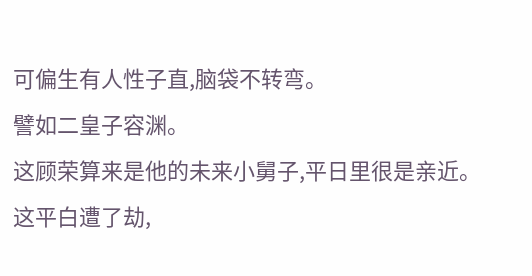可偏生有人性子直,脑袋不转弯。
譬如二皇子容渊。
这顾荣算来是他的未来小舅子,平日里很是亲近。
这平白遭了劫,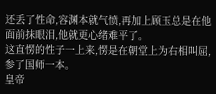还丢了性命,容渊本就气愤,再加上顾玉总是在他面前抹眼泪,他就更心绪难平了。
这直愣的性子一上来,愣是在朝堂上为右相叫屈,参了国师一本。
皇帝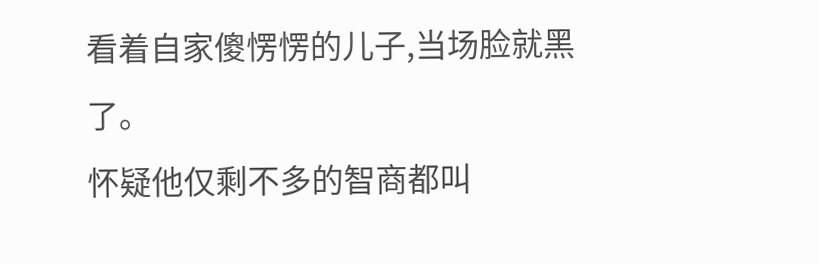看着自家傻愣愣的儿子,当场脸就黑了。
怀疑他仅剩不多的智商都叫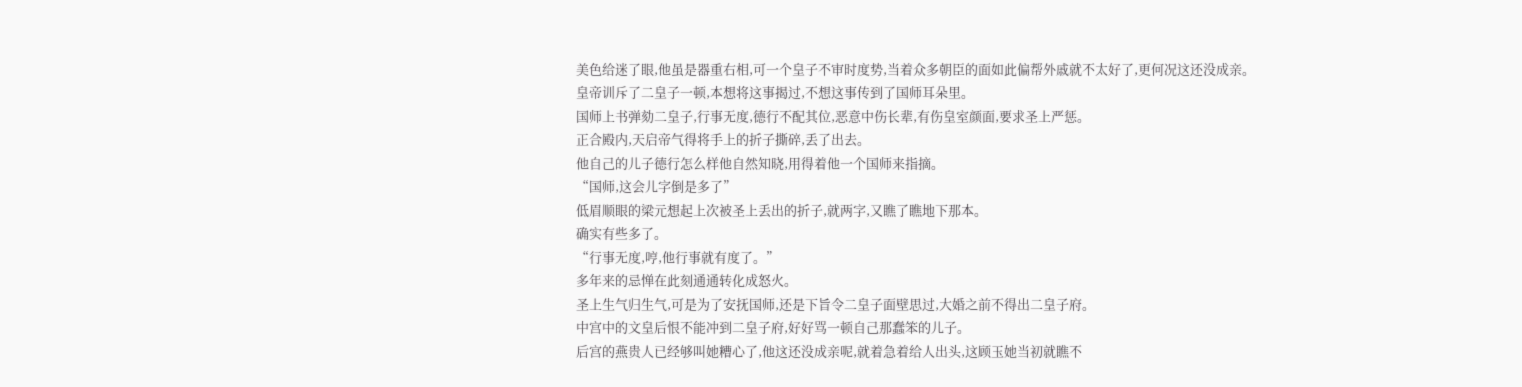美色给迷了眼,他虽是器重右相,可一个皇子不审时度势,当着众多朝臣的面如此偏帮外戚就不太好了,更何况这还没成亲。
皇帝训斥了二皇子一顿,本想将这事揭过,不想这事传到了国师耳朵里。
国师上书弹劾二皇子,行事无度,德行不配其位,恶意中伤长辈,有伤皇室颜面,要求圣上严惩。
正合殿内,天启帝气得将手上的折子撕碎,丢了出去。
他自己的儿子德行怎么样他自然知晓,用得着他一个国师来指摘。
“国师,这会儿字倒是多了”
低眉顺眼的梁元想起上次被圣上丢出的折子,就两字,又瞧了瞧地下那本。
确实有些多了。
“行事无度,哼,他行事就有度了。”
多年来的忌惮在此刻通通转化成怒火。
圣上生气归生气,可是为了安抚国师,还是下旨令二皇子面壁思过,大婚之前不得出二皇子府。
中宫中的文皇后恨不能冲到二皇子府,好好骂一顿自己那蠢笨的儿子。
后宫的燕贵人已经够叫她糟心了,他这还没成亲呢,就着急着给人出头,这顾玉她当初就瞧不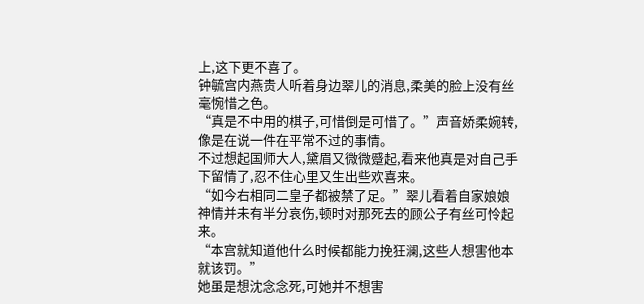上,这下更不喜了。
钟毓宫内燕贵人听着身边翠儿的消息,柔美的脸上没有丝毫惋惜之色。
“真是不中用的棋子,可惜倒是可惜了。”声音娇柔婉转,像是在说一件在平常不过的事情。
不过想起国师大人,黛眉又微微蹙起,看来他真是对自己手下留情了,忍不住心里又生出些欢喜来。
“如今右相同二皇子都被禁了足。”翠儿看着自家娘娘神情并未有半分哀伤,顿时对那死去的顾公子有丝可怜起来。
“本宫就知道他什么时候都能力挽狂澜,这些人想害他本就该罚。”
她虽是想沈念念死,可她并不想害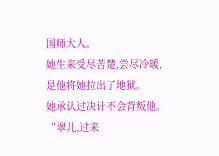国师大人。
她生来受尽苦楚,尝尽冷暖,是他将她拉出了地狱。
她承认过决计不会背叛他。
“翠儿,过来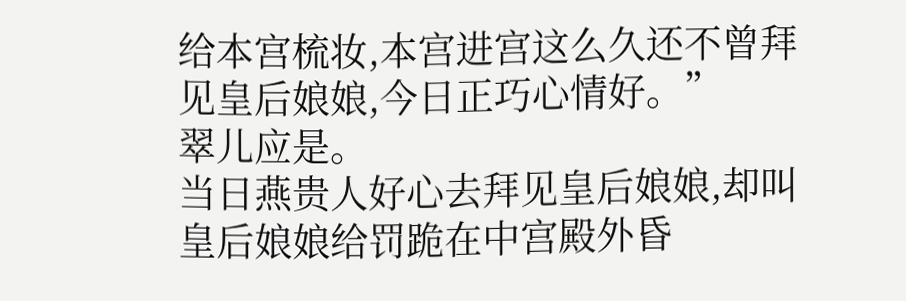给本宫梳妆,本宫进宫这么久还不曾拜见皇后娘娘,今日正巧心情好。”
翠儿应是。
当日燕贵人好心去拜见皇后娘娘,却叫皇后娘娘给罚跪在中宫殿外昏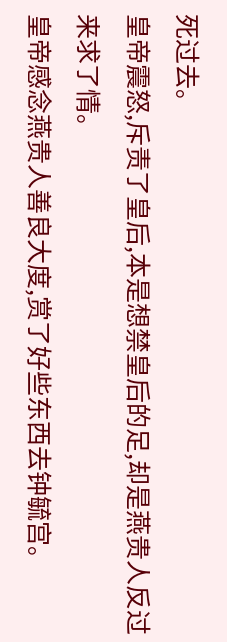死过去。
皇帝震怒,斥责了皇后,本是想禁皇后的足,却是燕贵人反过来求了情。
皇帝感念燕贵人善良大度,赏了好些东西去钟毓宫。